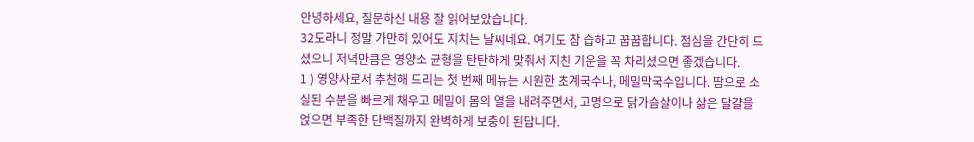안녕하세요, 질문하신 내용 잘 읽어보았습니다.
32도라니 정말 가만히 있어도 지치는 날씨네요. 여기도 참 습하고 꿉꿉합니다. 점심을 간단히 드셨으니 저녁만큼은 영양소 균형을 탄탄하게 맞춰서 지친 기운을 꼭 차리셨으면 좋겠습니다.
1 ) 영양사로서 추천해 드리는 첫 번째 메뉴는 시원한 초계국수나, 메밀막국수입니다. 땀으로 소실된 수분을 빠르게 채우고 메밀이 몸의 열을 내려주면서, 고명으로 닭가슴살이나 삶은 달걀을 얹으면 부족한 단백질까지 완벽하게 보충이 된답니다.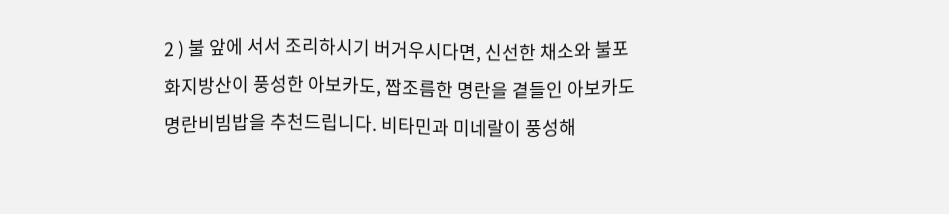2 ) 불 앞에 서서 조리하시기 버거우시다면, 신선한 채소와 불포화지방산이 풍성한 아보카도, 짭조름한 명란을 곁들인 아보카도 명란비빔밥을 추천드립니다. 비타민과 미네랄이 풍성해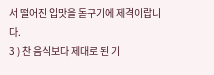서 떨어진 입맛을 돋구기에 제격이랍니다.
3 ) 찬 음식보다 제대로 된 기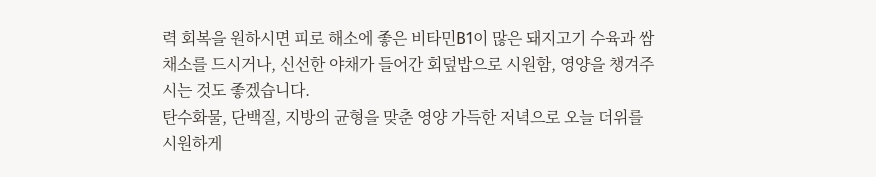력 회복을 원하시면 피로 해소에 좋은 비타민B1이 많은 돼지고기 수육과 쌈채소를 드시거나, 신선한 야채가 들어간 회덮밥으로 시원함, 영양을 챙겨주시는 것도 좋겠습니다.
탄수화물, 단백질, 지방의 균형을 맞춘 영양 가득한 저녁으로 오늘 더위를 시원하게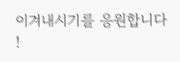이겨내시기를 응원합니다 !